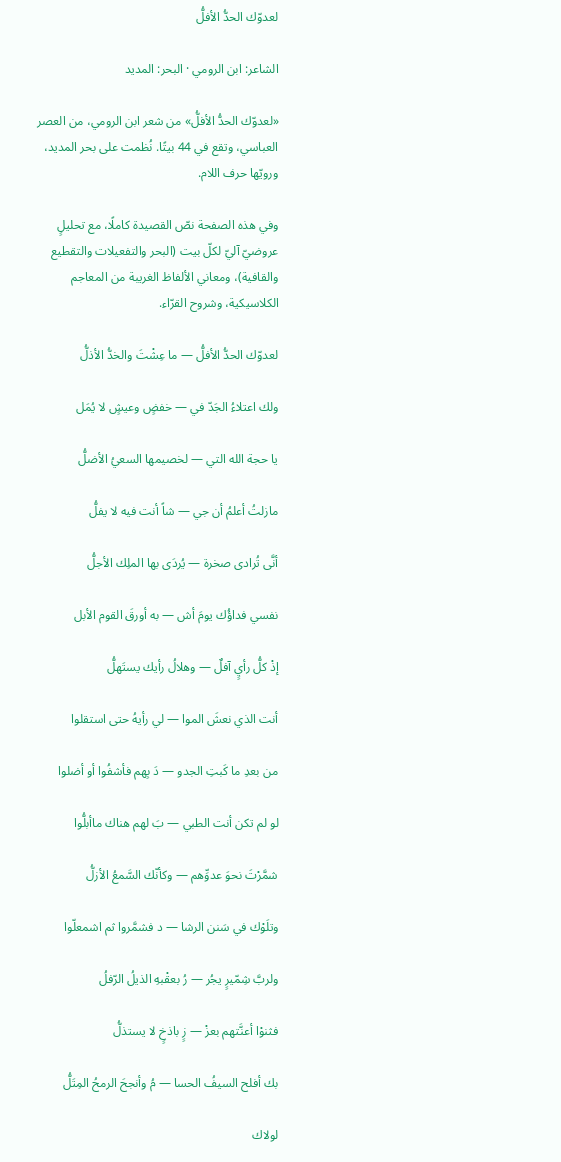لعدوّك الحدُّ الأفلُّ

الشاعر: ابن الرومي · البحر: المديد

«لعدوّك الحدُّ الأفلُّ» من شعر ابن الرومي، من العصر العباسي، وتقع في 44 بيتًا. نُظمت على بحر المديد، ورويّها حرف اللام.

وفي هذه الصفحة نصّ القصيدة كاملًا، مع تحليلٍ عروضيّ آليّ لكلّ بيت (البحر والتفعيلات والتقطيع والقافية)، ومعاني الألفاظ الغريبة من المعاجم الكلاسيكية، وشروح القرّاء.

لعدوّك الحدُّ الأفلُّ — ما عِشْتَ والخدُّ الأذلُّ

ولك اعتلاءُ الجَدّ في — خفضٍ وعيشٍ لا يُمَل

يا حجة الله التي — لخصيمها السعيُ الأضلُّ

مازلتُ أعلمُ أن جي — شاً أنت فيه لا يفلُّ

أنَّى تُرادى صخرة — يُردَى بها الملِك الأجلُّ

نفسي فداؤُك يومَ أش — به أورقَ القوم الأبل

إذْ كلُّ رأيٍ آفلٌ — وهلالُ رأيك يستَهلُّ

أنت الذي نعشَ الموا — لي رأيهُ حتى استقلوا

من بعدِ ما كَبتِ الجدو — دَ بِهم فأشفُوا أو أضلوا

لو لم تكن أنت الطبي — بَ لهم هناك ماأبلُّوا

شمَّرْتَ نحوَ عدوِّهم — وكأنّك السَّمعُ الأزلُّ

وتلَوْك في سَنن الرشا — د فشمَّروا ثم اشمعلّوا

ولربَّ شِمّيرٍ يجُر — رُ بعقْبهِ الذيلُ الرّفلُ

فثنوْا أعنَّتهم بعزْ — زٍ باذخٍ لا يستذلُّ

بك أفلح السيفُ الحسا — مُ وأنجحَ الرمحُ المِتَلُّ

لولاك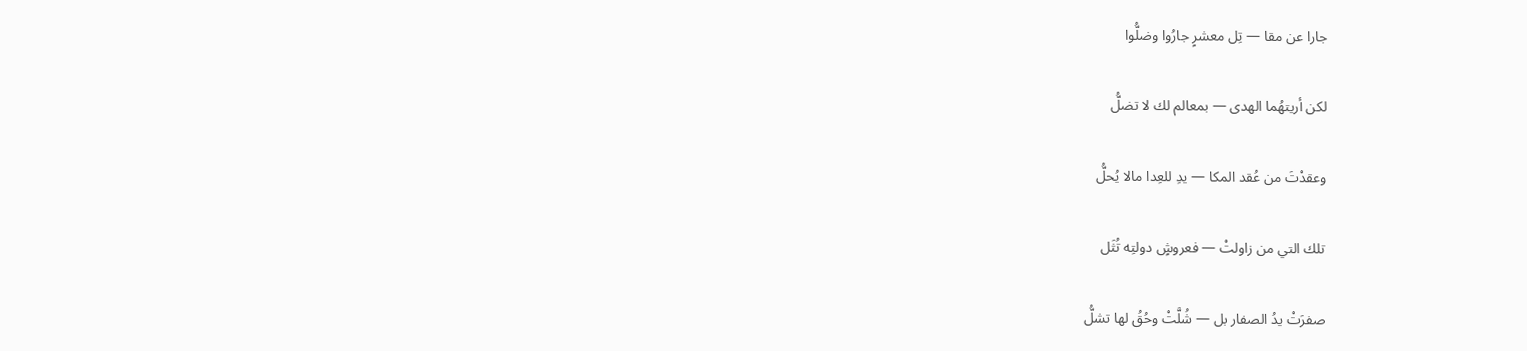جارا عن مقا — تِل معشرٍ جارُوا وضلُّوا

لكن أريتهُما الهدى — بمعالم لك لا تضلُّ

وعقدْتَ من عُقد المكا — يدِ للعِدا مالا يُحلُّ

تلك التي من زاولتْ — فعروشٍ دولتِه تُثَل

صفرَتْ يدُ الصفار بل — شُلَّتْ وحُقُ لها تشلُّ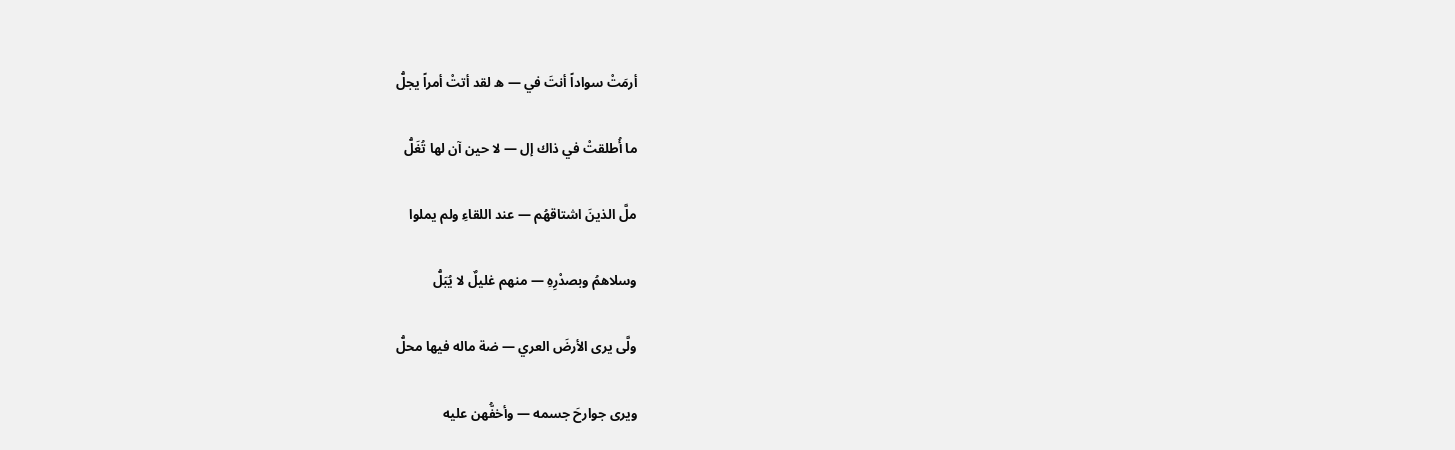أرمَتْ سواداً أنتَ في — ه لقد أتتْ أمراً يجلُّ

ما أُطلقتْ في ذاك إل — لا حين آن لها تُغَلُّ

ملَّ الذينَ اشتاقهُم — عند اللقاءِ ولم يملوا

وسلاهمُ وبصدْرِهِ — منهم غليلٌ لا يُبَلُّ

ولَّى يرى الأرضَ العري — ضة ماله فيها محلُّ

ويرى جوارحَ جسمه — وأخفُّهن عليه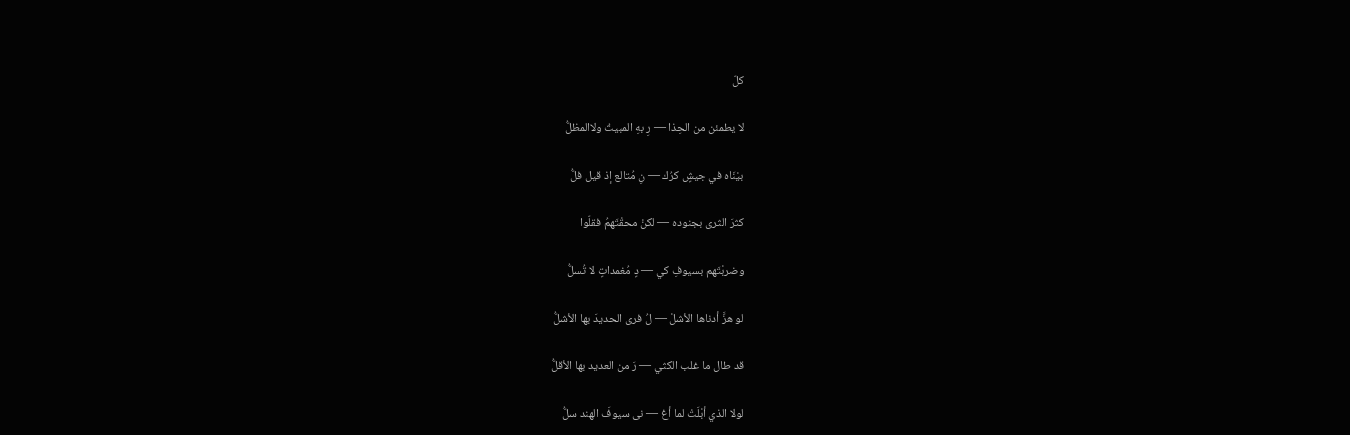كلّ

لا يطمئن من الحِذا — رِ بهِ المبيتُ ولاالمظلُّ

بيْنَاه في جيشٍ كرُك — نِ مُتالع إذ قيل فلُّ

كثرَ الثرى بجنوده — لكنْ محقْتَهمُ فقلّوا

وضربْتَهم بسيوفِ كي — دٍ مُغمداتٍ لا تُسلُّ

لو هزَّ أدناها الأشلْ — لُ فرى الحديدَ بها الأشلُّ

قد طال ما غلب الكثي — رَ من العديد بها الأقلُّ

لولا الذي أبْلَتْ لما أغ — نى سيوفَ الهند سلُّ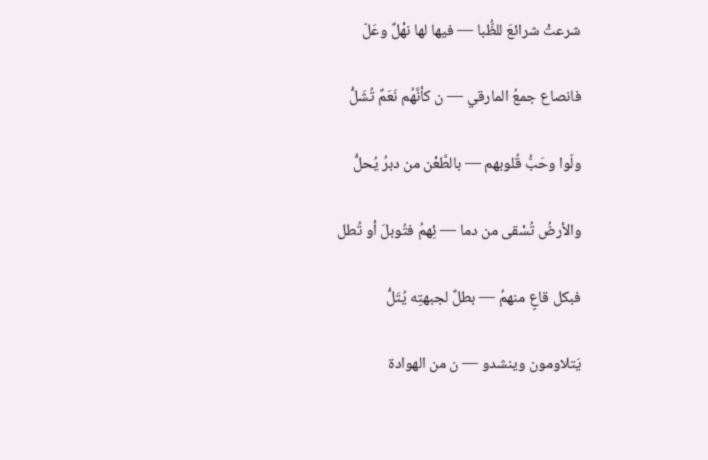شرعتْ شرائعَ للظُّبا — فيها لها نهْلٌ وعَلّ

فانصاع جمعُ المارقي — ن كأنَّهُم نَعَمٌ تُشَلُّ

ولّوا وحَبُّ قُلوبهم — بالطَّعْن من دبرُ يُحلُّ

والأرضُ تُسْقى من دما — ئِهمُ فتُوبلَ أو تُطل

فبكل قاعٍ منهمُ — بطلٌ لجبهتِه يُتَلُّ

يَتلاومون وينشدو — ن من الهوادة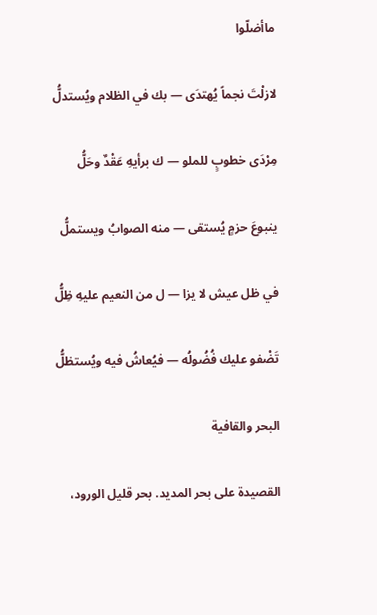ماأضلّوا

لازلْتَ نجماً يُهتدَى — بك في الظلام ويُستدلُّ

مِرْدَى خطوبٍ للملو — ك برأيهِ عَقْدٌ وحَلُّ

ينبوعَ حزمٍ يُستقى — منه الصوابُ ويستملُّ

في ظل عيش لا يزا — ل من النعيم عليهِ ظِلُّ

تَضْفو عليك فُضُولُه — فيُعاشُ فيه ويُستظلُّ

البحر والقافية

القصيدة على بحر المديد. بحر قليل الورود،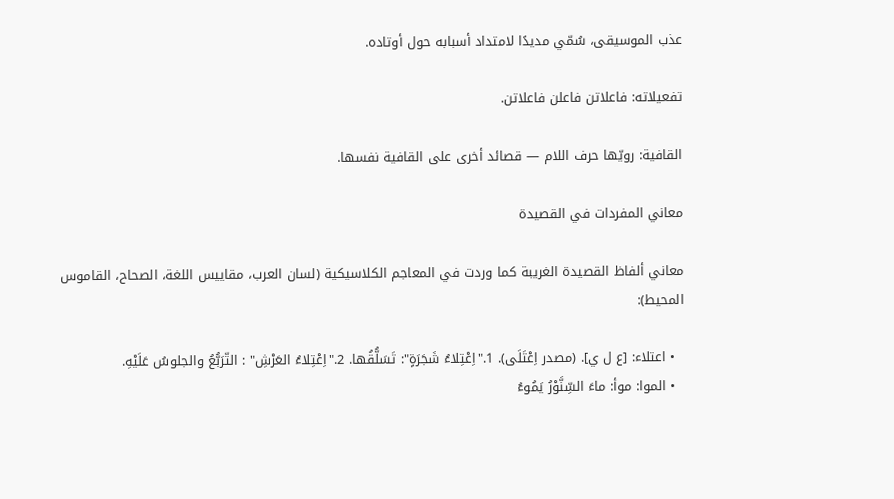عذب الموسيقى، سُمّي مديدًا لامتداد أسبابه حول أوتاده.

تفعيلاته: فاعلاتن فاعلن فاعلاتن.

القافية: رويّها حرف اللام — قصائد أخرى على القافية نفسها.

معاني المفردات في القصيدة

معاني ألفاظ القصيدة الغريبة كما وردت في المعاجم الكلاسيكية (لسان العرب، مقاييس اللغة، الصحاح، القاموس المحيط):

  • اعتلاء: [ع ل ي]. (مصدر اِعْتَلَى). 1."اِعْتِلاءُ شَجَرَةٍ": تَسَلُّقُها. 2."اِعْتِلاءُ العَرْشِ" : التّرَبُّعُ والجلوسُ عَلَيْهِ.
  • الموا: موأ: ماءَ السِّنَّوْرُ يَمُوءُ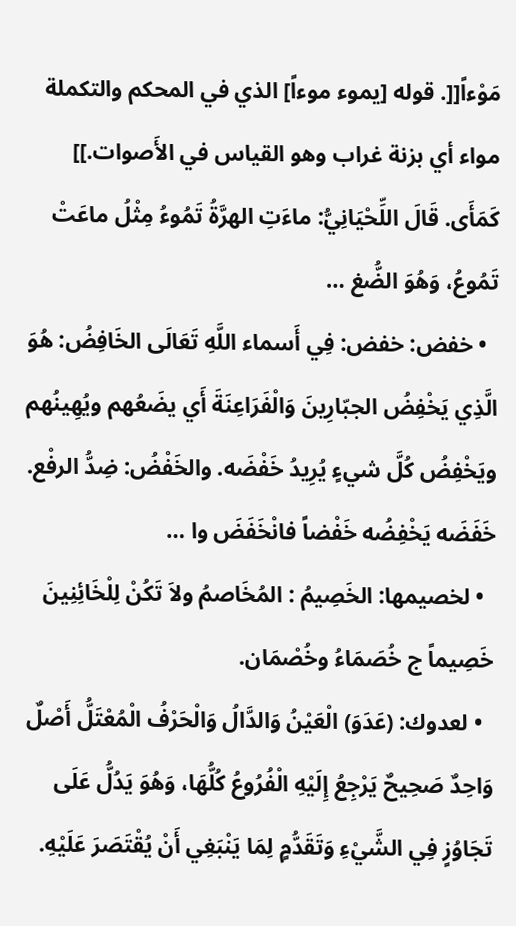مَوْءاً[[. قوله [يموء موءاً] الذي في المحكم والتكملة مواء أي بزنة غراب وهو القياس في الأَصوات.]] كَمَأَى. قَالَ اللِّحْيَانِيُّ: ماءَتِ الهرَّةُ تَمُوءُ مِثْلُ ماعَتْ تَمُوعُ، وَهُوَ الضُّغ …
  • خفض: خفض: فِي أَسماء اللَّهِ تَعَالَى الخَافِضُ: هُوَ الَّذِي يَخْفِضُ الجبّارِينَ وَالْفَرَاعِنَةَ أَي يضَعُهم ويُهِينُهم ويَخْفِضُ كُلَّ شيءٍ يُرِيدُ خَفْضَه. والخَفْضُ: ضِدُّ الرفْع. خَفَضَه يَخْفِضُه خَفْضاً فانْخَفَضَ وا …
  • لخصيمها: الخَصِيمُ : المُخَاصمُ ولاَ تَكُنْ لِلْخَائِنِينَ خَصِيماً ج خُصَمَاءُ وخُصْمَان.
  • لعدوك: (عَدَوَ) الْعَيْنُ وَالدَّالُ وَالْحَرْفُ الْمُعْتَلُّ أَصْلٌ وَاحِدٌ صَحِيحٌ يَرْجِعُ إِلَيْهِ الْفُرُوعُ كُلُّهَا، وَهُوَ يَدُلُّ عَلَى تَجَاوُزٍ فِي الشَّيْءِ وَتَقَدُّمٍ لِمَا يَنْبَغِي أَنْ يُقْتَصَرَ عَلَيْهِ.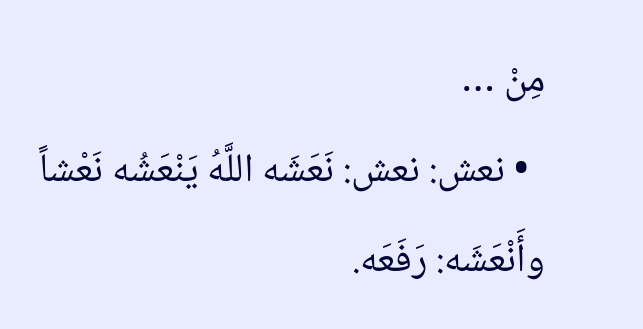مِنْ …
  • نعش: نعش: نَعَشَه اللَّهُ يَنْعَشُه نَعْشاً وأَنْعَشَه: رَفَعَه.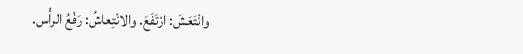وانْتَعَشَ: ارْتَفَعَ. والانْتِعاشُ: رَفْعُ الرأْس.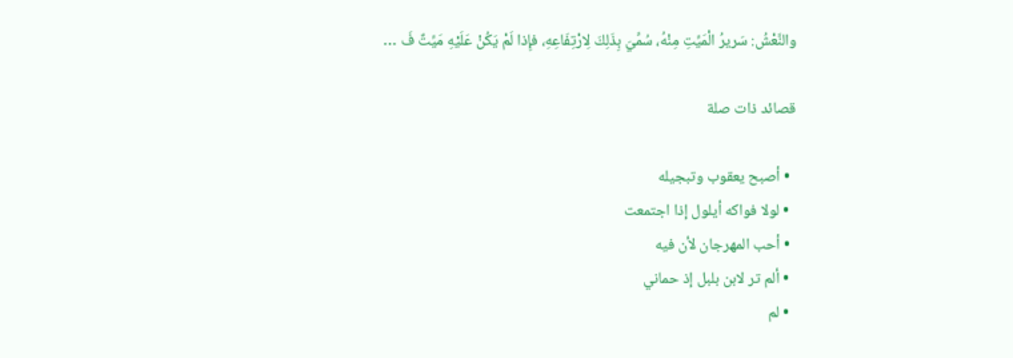والنَّعْشُ: سَريرُ الْمَيِّتِ مِنْهُ، سُمِّيَ بِذَلِكَ لِارْتِفَاعِهِ، فإِذا لَمْ يَكُنْ عَلَيْهِ مَيِّتٌ فَ …

قصائد ذات صلة

  • أصبح يعقوب وتبجيله
  • لولا فواكه أيلول إذا اجتمعت
  • أحب المهرجان لأن فيه
  • ألم تر لابن بلبل إذ حماني
  • لم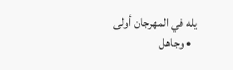يله في المهرجان أولى
  • وجاهل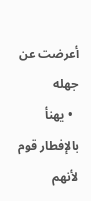أعرضت عن جهله
  • يهنأ بالإفطار قوم لأنهم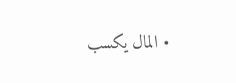• المال يكسب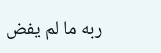ربه ما لم يفض